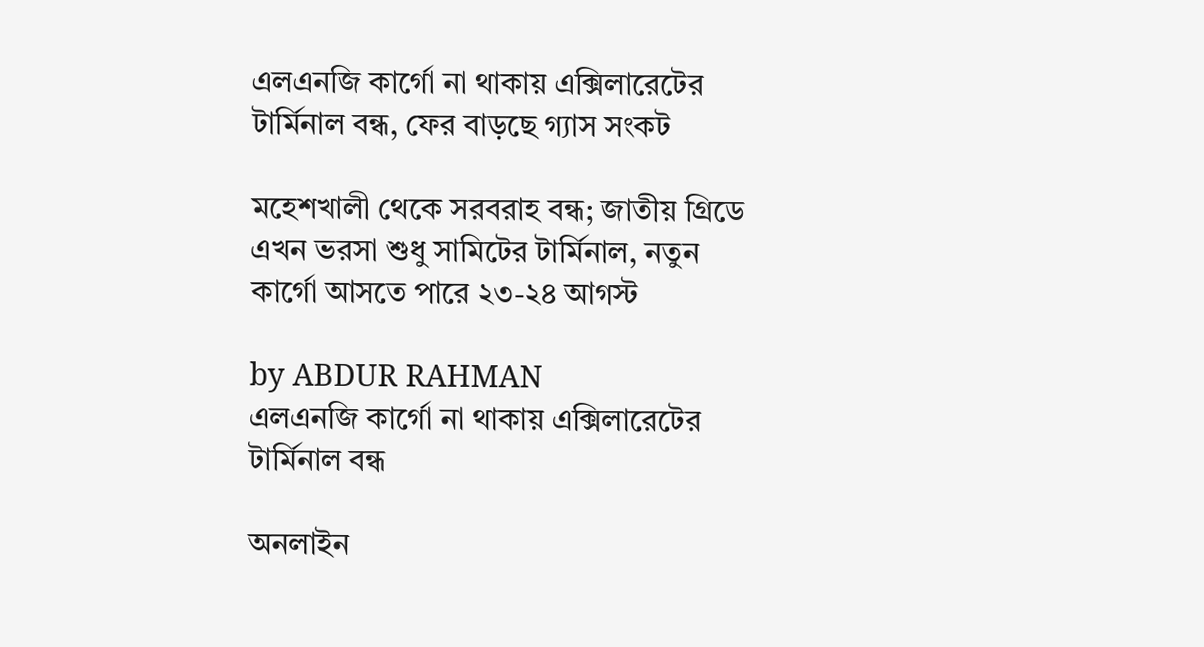এলএনজি কার্গো না থাকায় এক্সিলারেটের টার্মিনাল বন্ধ, ফের বাড়ছে গ্যাস সংকট

মহেশখালী থেকে সরবরাহ বন্ধ; জাতীয় গ্রিডে এখন ভরসা শুধু সামিটের টার্মিনাল, নতুন কার্গো আসতে পারে ২৩-২৪ আগস্ট

by ABDUR RAHMAN
এলএনজি কার্গো না থাকায় এক্সিলারেটের টার্মিনাল বন্ধ

অনলাইন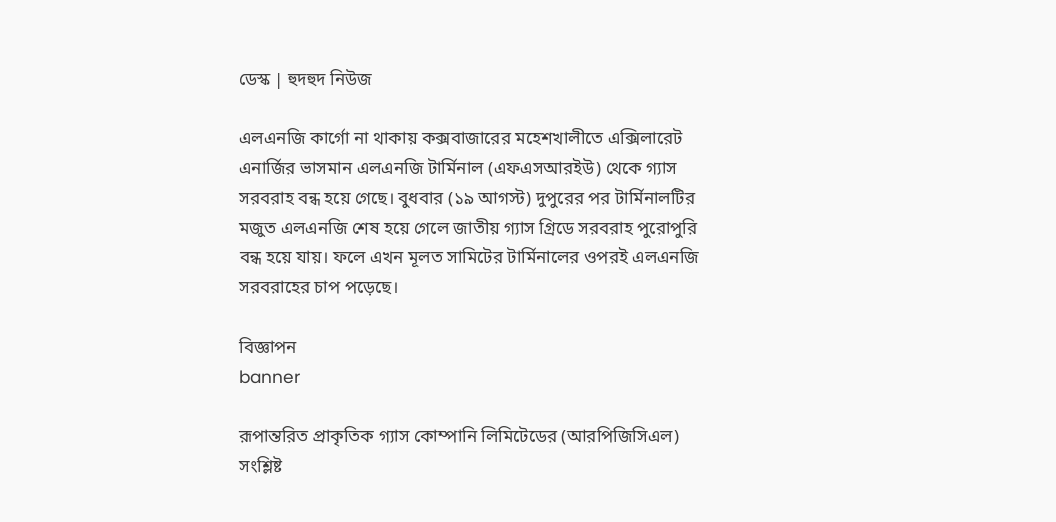ডেস্ক | হুদহুদ নিউজ

এলএনজি কার্গো না থাকায় কক্সবাজারের মহেশখালীতে এক্সিলারেট এনার্জির ভাসমান এলএনজি টার্মিনাল (এফএসআরইউ) থেকে গ্যাস সরবরাহ বন্ধ হয়ে গেছে। বুধবার (১৯ আগস্ট) দুপুরের পর টার্মিনালটির মজুত এলএনজি শেষ হয়ে গেলে জাতীয় গ্যাস গ্রিডে সরবরাহ পুরোপুরি বন্ধ হয়ে যায়। ফলে এখন মূলত সামিটের টার্মিনালের ওপরই এলএনজি সরবরাহের চাপ পড়েছে।

বিজ্ঞাপন
banner

রূপান্তরিত প্রাকৃতিক গ্যাস কোম্পানি লিমিটেডের (আরপিজিসিএল) সংশ্লিষ্ট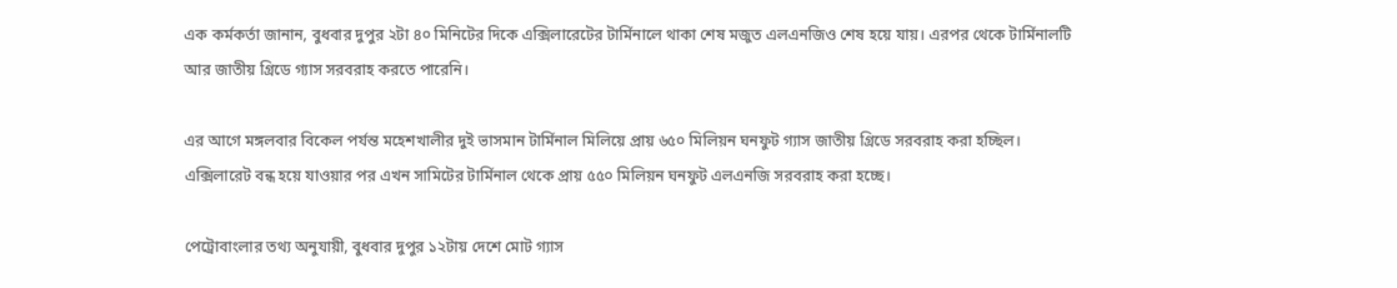এক কর্মকর্তা জানান, বুধবার দুপুর ২টা ৪০ মিনিটের দিকে এক্সিলারেটের টার্মিনালে থাকা শেষ মজুত এলএনজিও শেষ হয়ে যায়। এরপর থেকে টার্মিনালটি আর জাতীয় গ্রিডে গ্যাস সরবরাহ করতে পারেনি।

এর আগে মঙ্গলবার বিকেল পর্যন্ত মহেশখালীর দুই ভাসমান টার্মিনাল মিলিয়ে প্রায় ৬৫০ মিলিয়ন ঘনফুট গ্যাস জাতীয় গ্রিডে সরবরাহ করা হচ্ছিল। এক্সিলারেট বন্ধ হয়ে যাওয়ার পর এখন সামিটের টার্মিনাল থেকে প্রায় ৫৫০ মিলিয়ন ঘনফুট এলএনজি সরবরাহ করা হচ্ছে।

পেট্রোবাংলার তথ্য অনুযায়ী, বুধবার দুপুর ১২টায় দেশে মোট গ্যাস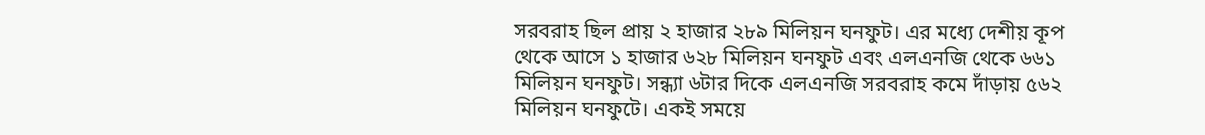সরবরাহ ছিল প্রায় ২ হাজার ২৮৯ মিলিয়ন ঘনফুট। এর মধ্যে দেশীয় কূপ থেকে আসে ১ হাজার ৬২৮ মিলিয়ন ঘনফুট এবং এলএনজি থেকে ৬৬১ মিলিয়ন ঘনফুট। সন্ধ্যা ৬টার দিকে এলএনজি সরবরাহ কমে দাঁড়ায় ৫৬২ মিলিয়ন ঘনফুটে। একই সময়ে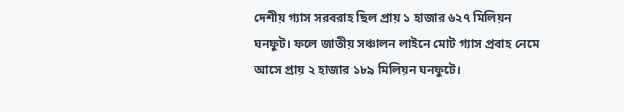দেশীয় গ্যাস সরবরাহ ছিল প্রায় ১ হাজার ৬২৭ মিলিয়ন ঘনফুট। ফলে জাতীয় সঞ্চালন লাইনে মোট গ্যাস প্রবাহ নেমে আসে প্রায় ২ হাজার ১৮৯ মিলিয়ন ঘনফুটে।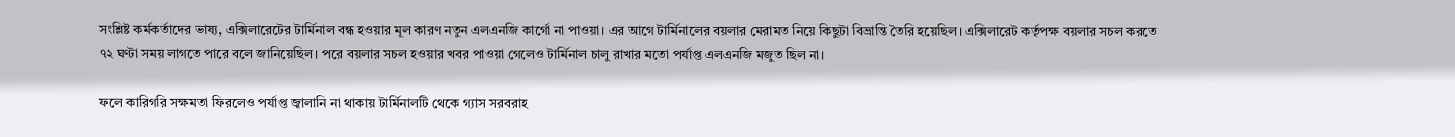সংশ্লিষ্ট কর্মকর্তাদের ভাষ্য, এক্সিলারেটের টার্মিনাল বন্ধ হওয়ার মূল কারণ নতুন এলএনজি কার্গো না পাওয়া। এর আগে টার্মিনালের বয়লার মেরামত নিয়ে কিছুটা বিভ্রান্তি তৈরি হয়েছিল। এক্সিলারেট কর্তৃপক্ষ বয়লার সচল করতে ৭২ ঘণ্টা সময় লাগতে পারে বলে জানিয়েছিল। পরে বয়লার সচল হওয়ার খবর পাওয়া গেলেও টার্মিনাল চালু রাখার মতো পর্যাপ্ত এলএনজি মজুত ছিল না।

ফলে কারিগরি সক্ষমতা ফিরলেও পর্যাপ্ত জ্বালানি না থাকায় টার্মিনালটি থেকে গ্যাস সরবরাহ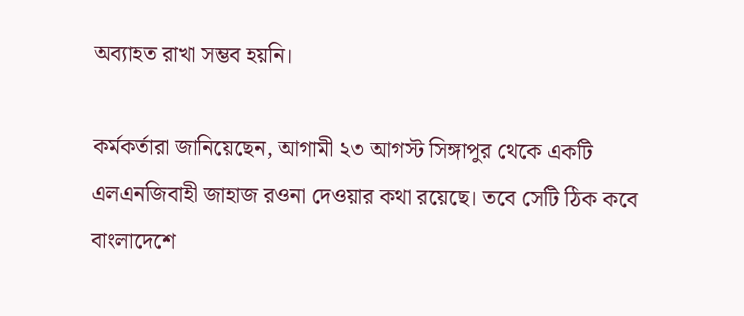অব্যাহত রাখা সম্ভব হয়নি।

কর্মকর্তারা জানিয়েছেন, আগামী ২৩ আগস্ট সিঙ্গাপুর থেকে একটি এলএনজিবাহী জাহাজ রওনা দেওয়ার কথা রয়েছে। তবে সেটি ঠিক কবে বাংলাদেশে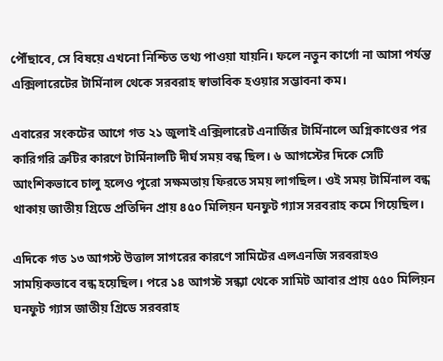পৌঁছাবে, সে বিষয়ে এখনো নিশ্চিত তথ্য পাওয়া যায়নি। ফলে নতুন কার্গো না আসা পর্যন্ত এক্সিলারেটের টার্মিনাল থেকে সরবরাহ স্বাভাবিক হওয়ার সম্ভাবনা কম।

এবারের সংকটের আগে গত ২১ জুলাই এক্সিলারেট এনার্জির টার্মিনালে অগ্নিকাণ্ডের পর কারিগরি ত্রুটির কারণে টার্মিনালটি দীর্ঘ সময় বন্ধ ছিল। ৬ আগস্টের দিকে সেটি আংশিকভাবে চালু হলেও পুরো সক্ষমতায় ফিরতে সময় লাগছিল। ওই সময় টার্মিনাল বন্ধ থাকায় জাতীয় গ্রিডে প্রতিদিন প্রায় ৪৫০ মিলিয়ন ঘনফুট গ্যাস সরবরাহ কমে গিয়েছিল।

এদিকে গত ১৩ আগস্ট উত্তাল সাগরের কারণে সামিটের এলএনজি সরবরাহও সাময়িকভাবে বন্ধ হয়েছিল। পরে ১৪ আগস্ট সন্ধ্যা থেকে সামিট আবার প্রায় ৫৫০ মিলিয়ন ঘনফুট গ্যাস জাতীয় গ্রিডে সরবরাহ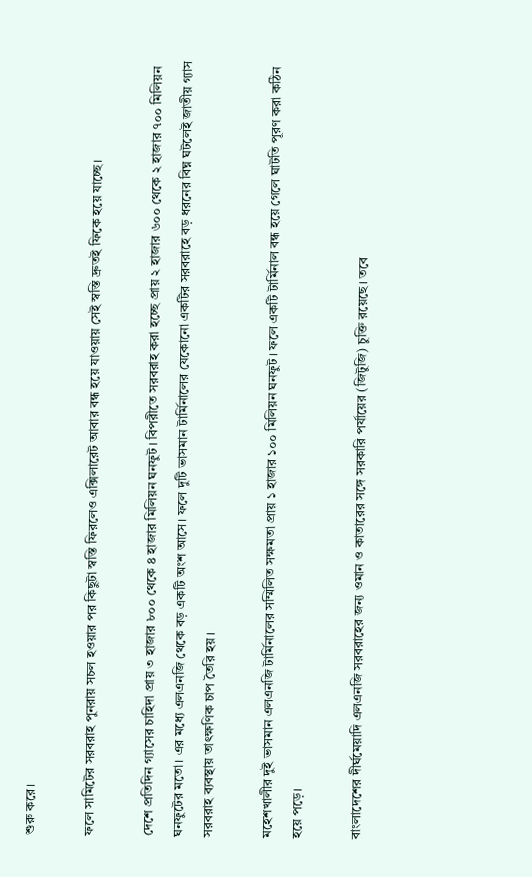শুরু করে।

ফলে সামিটের সরবরাহ পুনরায় সচল হওয়ার পর কিছুটা স্বস্তি ফিরলেও এক্সিলারেট আবার বন্ধ হয়ে যাওয়ায় সেই স্বস্তি দ্রুতই ফিকে হয়ে যাচ্ছে।

দেশে প্রতিদিন গ্যাসের চাহিদা প্রায় ৩ হাজার ৮০০ থেকে ৪ হাজার মিলিয়ন ঘনফুট। বিপরীতে সরবরাহ করা হচ্ছে প্রায় ২ হাজার ৬০০ থেকে ২ হাজার ৭০০ মিলিয়ন ঘনফুটের মতো। এর মধ্যে এলএনজি থেকে বড় একটি অংশ আসে। ফলে দুটি ভাসমান টার্মিনালের যেকোনো একটির সরবরাহে বড় ধরনের বিঘ্ন ঘটলেই জাতীয় গ্যাস সরবরাহ ব্যবস্থায় তাৎক্ষণিক চাপ তৈরি হয়।

মহেশখালীর দুই ভাসমান এলএনজি টার্মিনালের সম্মিলিত সক্ষমতা প্রায় ১ হাজার ১০০ মিলিয়ন ঘনফুট। ফলে একটি টার্মিনাল বন্ধ হয়ে গেলে ঘাটতি পূরণ করা কঠিন হয়ে পড়ে।

বাংলাদেশের দীর্ঘমেয়াদি এলএনজি সরবরাহের জন্য ওমান ও কাতারের সঙ্গে সরকারি পর্যায়ের (জিটুজি) চুক্তি রয়েছে। তবে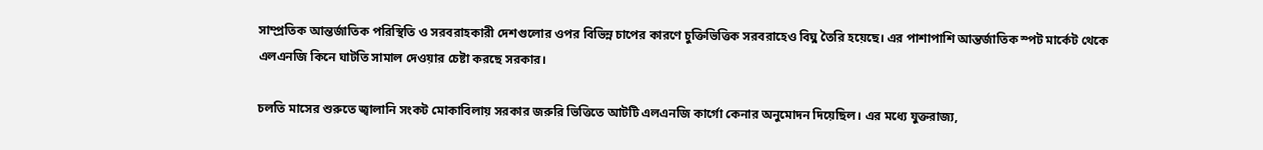সাম্প্রতিক আন্তর্জাতিক পরিস্থিতি ও সরবরাহকারী দেশগুলোর ওপর বিভিন্ন চাপের কারণে চুক্তিভিত্তিক সরবরাহেও বিঘ্ন তৈরি হয়েছে। এর পাশাপাশি আন্তর্জাতিক স্পট মার্কেট থেকে এলএনজি কিনে ঘাটতি সামাল দেওয়ার চেষ্টা করছে সরকার।

চলতি মাসের শুরুতে জ্বালানি সংকট মোকাবিলায় সরকার জরুরি ভিত্তিতে আটটি এলএনজি কার্গো কেনার অনুমোদন দিয়েছিল। এর মধ্যে যুক্তরাজ্য,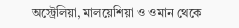অস্ট্রেলিয়া, মালয়েশিয়া ও ওমান থেকে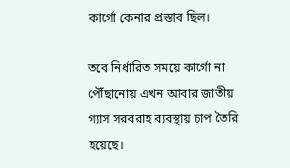কার্গো কেনার প্রস্তাব ছিল।

তবে নির্ধারিত সময়ে কার্গো না পৌঁছানোয় এখন আবার জাতীয় গ্যাস সরবরাহ ব্যবস্থায় চাপ তৈরি হয়েছে।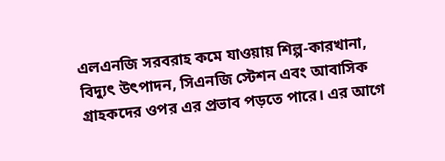এলএনজি সরবরাহ কমে যাওয়ায় শিল্প-কারখানা, বিদ্যুৎ উৎপাদন, সিএনজি স্টেশন এবং আবাসিক গ্রাহকদের ওপর এর প্রভাব পড়তে পারে। এর আগে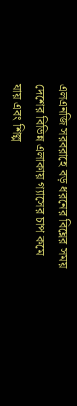এলএনজি সরবরাহে বড় ধরনের বিঘ্নের সময় দেশের বিভিন্ন এলাকায় গ্যাসের চাপ কমে যায় এবং শিল্প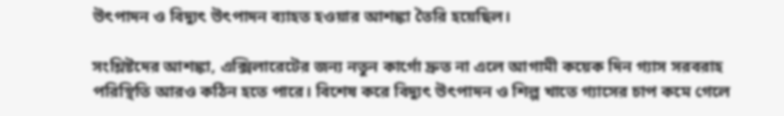উৎপাদন ও বিদ্যুৎ উৎপাদন ব্যাহত হওয়ার আশঙ্কা তৈরি হয়েছিল।

সংশ্লিষ্টদের আশঙ্কা, এক্সিলারেটের জন্য নতুন কার্গো দ্রুত না এলে আগামী কয়েক দিন গ্যাস সরবরাহ পরিস্থিতি আরও কঠিন হতে পারে। বিশেষ করে বিদ্যুৎ উৎপাদন ও শিল্প খাতে গ্যাসের চাপ কমে গেলে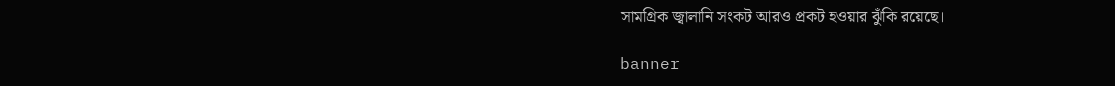সামগ্রিক জ্বালানি সংকট আরও প্রকট হওয়ার ঝুঁকি রয়েছে।

banner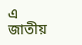এ জাতীয়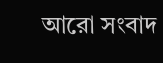আরো সংবাদ